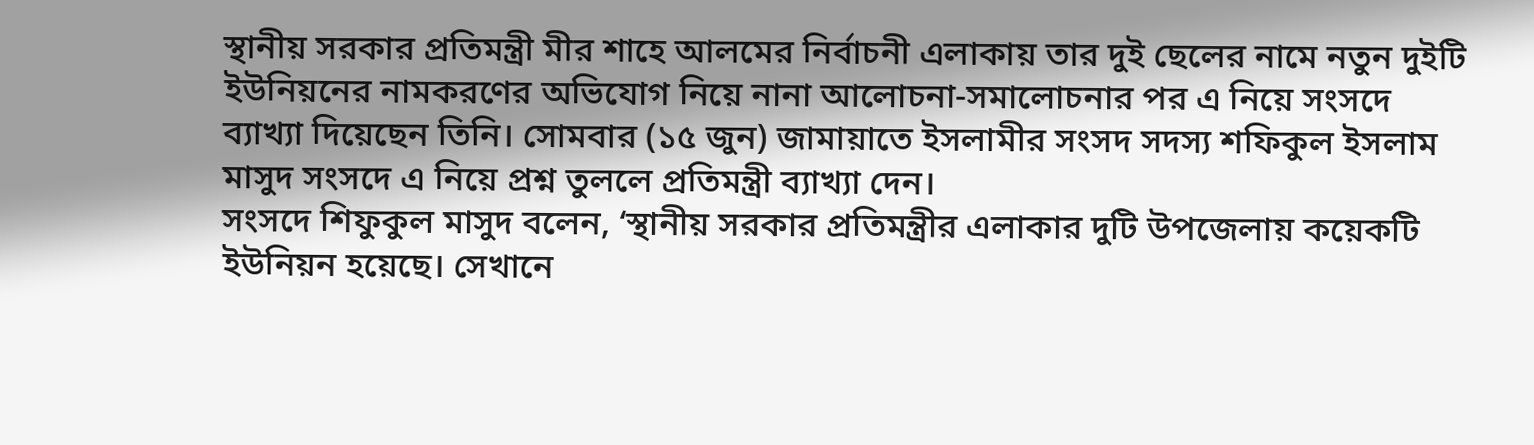স্থানীয় সরকার প্রতিমন্ত্রী মীর শাহে আলমের নির্বাচনী এলাকায় তার দুই ছেলের নামে নতুন দুইটি ইউনিয়নের নামকরণের অভিযোগ নিয়ে নানা আলোচনা-সমালোচনার পর এ নিয়ে সংসদে ব্যাখ্যা দিয়েছেন তিনি। সোমবার (১৫ জুন) জামায়াতে ইসলামীর সংসদ সদস্য শফিকুল ইসলাম মাসুদ সংসদে এ নিয়ে প্রশ্ন তুললে প্রতিমন্ত্রী ব্যাখ্যা দেন।
সংসদে শিফুকুল মাসুদ বলেন, ‘স্থানীয় সরকার প্রতিমন্ত্রীর এলাকার দুটি উপজেলায় কয়েকটি ইউনিয়ন হয়েছে। সেখানে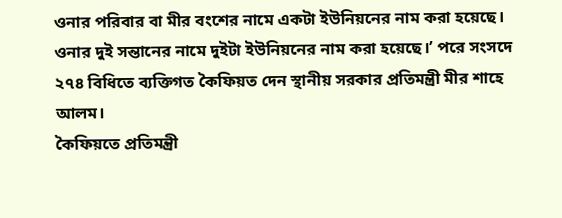ওনার পরিবার বা মীর বংশের নামে একটা ইউনিয়নের নাম করা হয়েছে। ওনার দুই সন্তানের নামে দুইটা ইউনিয়নের নাম করা হয়েছে।’ পরে সংসদে ২৭৪ বিধিতে ব্যক্তিগত কৈফিয়ত দেন স্থানীয় সরকার প্রতিমন্ত্রী মীর শাহে আলম।
কৈফিয়তে প্রতিমন্ত্রী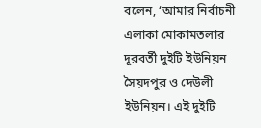বলেন, ‘আমার নির্বাচনী এলাকা মোকামতলার দূরবর্তী দুইটি ইউনিয়ন সৈয়দপুর ও দেউলী ইউনিয়ন। এই দুইটি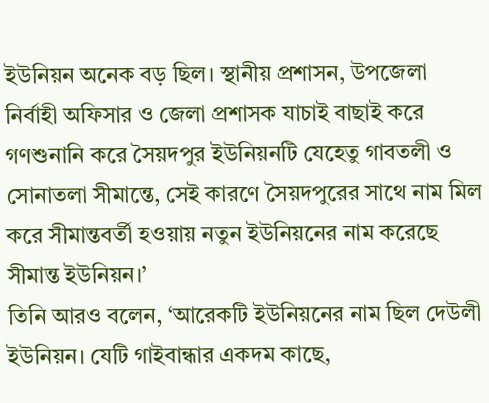ইউনিয়ন অনেক বড় ছিল। স্থানীয় প্রশাসন, উপজেলা নির্বাহী অফিসার ও জেলা প্রশাসক যাচাই বাছাই করে গণশুনানি করে সৈয়দপুর ইউনিয়নটি যেহেতু গাবতলী ও সোনাতলা সীমান্তে, সেই কারণে সৈয়দপুরের সাথে নাম মিল করে সীমান্তবর্তী হওয়ায় নতুন ইউনিয়নের নাম করেছে সীমান্ত ইউনিয়ন।’
তিনি আরও বলেন, ‘আরেকটি ইউনিয়নের নাম ছিল দেউলী ইউনিয়ন। যেটি গাইবান্ধার একদম কাছে,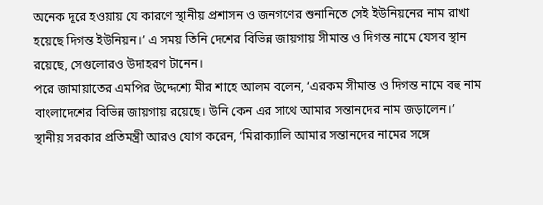অনেক দূরে হওয়ায় যে কারণে স্থানীয় প্রশাসন ও জনগণের শুনানিতে সেই ইউনিয়নের নাম রাখা হয়েছে দিগন্ত ইউনিয়ন।’ এ সময় তিনি দেশের বিভিন্ন জায়গায় সীমান্ত ও দিগন্ত নামে যেসব স্থান রয়েছে, সেগুলোরও উদাহরণ টানেন।
পরে জামায়াতের এমপির উদ্দেশ্যে মীর শাহে আলম বলেন, ‘এরকম সীমান্ত ও দিগন্ত নামে বহু নাম বাংলাদেশের বিভিন্ন জায়গায় রয়েছে। উনি কেন এর সাথে আমার সন্তানদের নাম জড়ালেন।’
স্থানীয় সরকার প্রতিমন্ত্রী আরও যোগ করেন, ‘মিরাক্যালি আমার সন্তানদের নামের সঙ্গে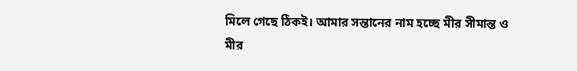মিলে গেছে ঠিকই। আমার সন্তানের নাম হচ্ছে মীর সীমান্ত ও মীর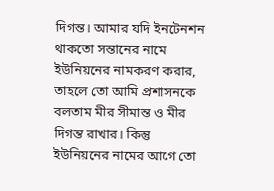দিগন্ত। আমার যদি ইনটেনশন থাকতো সন্তানের নামে ইউনিয়নের নামকরণ করার, তাহলে তো আমি প্রশাসনকে বলতাম মীর সীমান্ত ও মীর দিগন্ত রাখার। কিন্তু ইউনিয়নের নামের আগে তো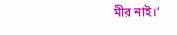মীর নাই।’